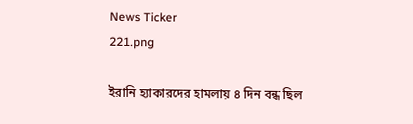News Ticker
221.png

ইরানি হ্যাকারদের হামলায় ৪ দিন বন্ধ ছিল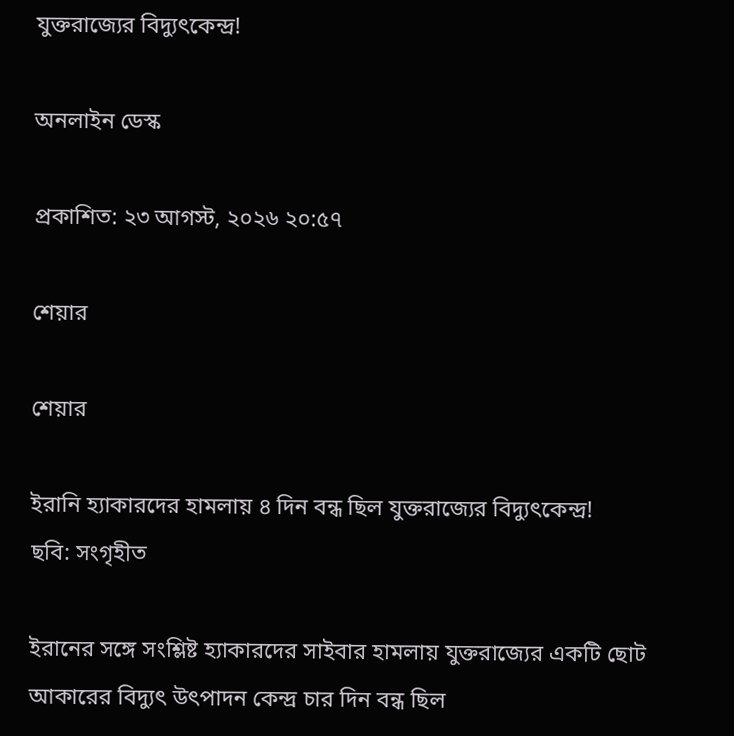যুক্তরাজ্যের বিদ্যুৎকেন্দ্র!

অনলাইন ডেস্ক

প্রকাশিত: ২৩ আগস্ট, ২০২৬ ২০:৫৭

শেয়ার

শেয়ার

ইরানি হ্যাকারদের হামলায় ৪ দিন বন্ধ ছিল যুক্তরাজ্যের বিদ্যুৎকেন্দ্র!
ছবি: সংগৃহীত

ইরানের সঙ্গে সংশ্লিষ্ট হ্যাকারদের সাইবার হামলায় যুক্তরাজ্যের একটি ছোট আকারের বিদ্যুৎ উৎপাদন কেন্দ্র চার দিন বন্ধ ছিল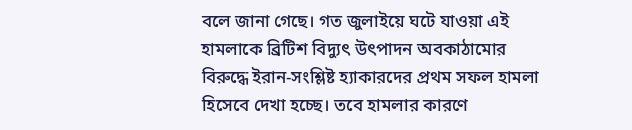বলে জানা গেছে। গত জুলাইয়ে ঘটে যাওয়া এই হামলাকে ব্রিটিশ বিদ্যুৎ উৎপাদন অবকাঠামোর বিরুদ্ধে ইরান-সংশ্লিষ্ট হ্যাকারদের প্রথম সফল হামলা হিসেবে দেখা হচ্ছে। তবে হামলার কারণে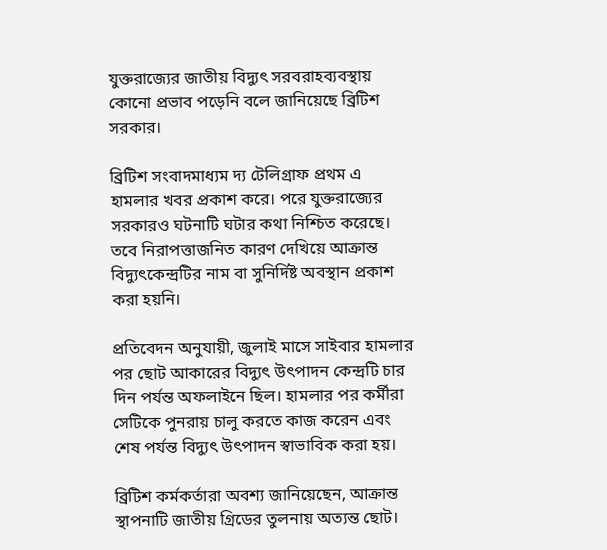যুক্তরাজ্যের জাতীয় বিদ্যুৎ সরবরাহব্যবস্থায় কোনো প্রভাব পড়েনি বলে জানিয়েছে ব্রিটিশ সরকার।

ব্রিটিশ সংবাদমাধ্যম দ্য টেলিগ্রাফ প্রথম এ হামলার খবর প্রকাশ করে। পরে যুক্তরাজ্যের সরকারও ঘটনাটি ঘটার কথা নিশ্চিত করেছে। তবে নিরাপত্তাজনিত কারণ দেখিয়ে আক্রান্ত বিদ্যুৎকেন্দ্রটির নাম বা সুনির্দিষ্ট অবস্থান প্রকাশ করা হয়নি।

প্রতিবেদন অনুযায়ী, জুলাই মাসে সাইবার হামলার পর ছোট আকারের বিদ্যুৎ উৎপাদন কেন্দ্রটি চার দিন পর্যন্ত অফলাইনে ছিল। হামলার পর কর্মীরা সেটিকে পুনরায় চালু করতে কাজ করেন এবং শেষ পর্যন্ত বিদ্যুৎ উৎপাদন স্বাভাবিক করা হয়।

ব্রিটিশ কর্মকর্তারা অবশ্য জানিয়েছেন, আক্রান্ত স্থাপনাটি জাতীয় গ্রিডের তুলনায় অত্যন্ত ছোট।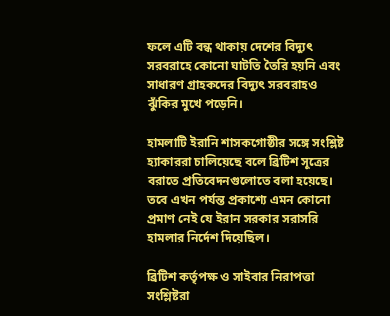ফলে এটি বন্ধ থাকায় দেশের বিদ্যুৎ সরবরাহে কোনো ঘাটতি তৈরি হয়নি এবং সাধারণ গ্রাহকদের বিদ্যুৎ সরবরাহও ঝুঁকির মুখে পড়েনি।

হামলাটি ইরানি শাসকগোষ্ঠীর সঙ্গে সংশ্লিষ্ট হ্যাকাররা চালিয়েছে বলে ব্রিটিশ সূত্রের বরাতে প্রতিবেদনগুলোতে বলা হয়েছে। তবে এখন পর্যন্ত প্রকাশ্যে এমন কোনো প্রমাণ নেই যে ইরান সরকার সরাসরি হামলার নির্দেশ দিয়েছিল।

ব্রিটিশ কর্তৃপক্ষ ও সাইবার নিরাপত্তা সংশ্লিষ্টরা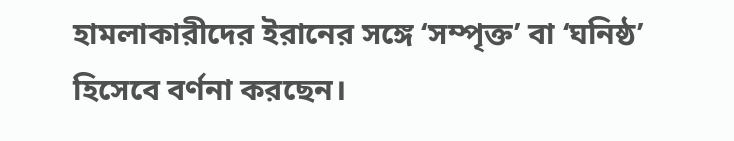হামলাকারীদের ইরানের সঙ্গে ‘সম্পৃক্ত’ বা ‘ঘনিষ্ঠ’ হিসেবে বর্ণনা করছেন।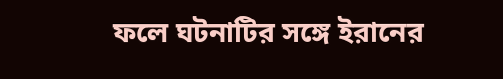ফলে ঘটনাটির সঙ্গে ইরানের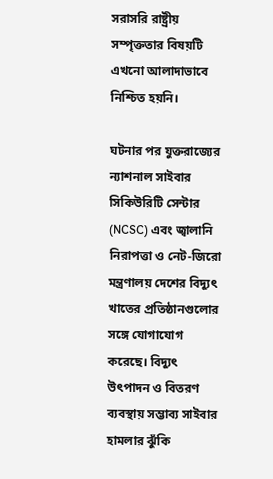সরাসরি রাষ্ট্রীয় সম্পৃক্ততার বিষয়টি এখনো আলাদাভাবে নিশ্চিত হয়নি।

ঘটনার পর যুক্তরাজ্যের ন্যাশনাল সাইবার সিকিউরিটি সেন্টার (NCSC) এবং জ্বালানি নিরাপত্তা ও নেট-জিরো মন্ত্রণালয় দেশের বিদ্যুৎ খাতের প্রতিষ্ঠানগুলোর সঙ্গে যোগাযোগ করেছে। বিদ্যুৎ উৎপাদন ও বিতরণ ব্যবস্থায় সম্ভাব্য সাইবার হামলার ঝুঁকি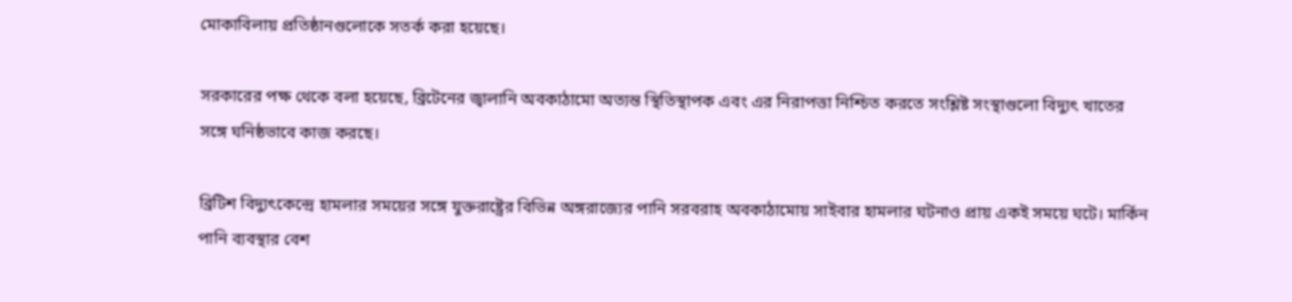মোকাবিলায় প্রতিষ্ঠানগুলোকে সতর্ক করা হয়েছে।

সরকারের পক্ষ থেকে বলা হয়েছে, ব্রিটেনের জ্বালানি অবকাঠামো অত্যন্ত স্থিতিস্থাপক এবং এর নিরাপত্তা নিশ্চিত করতে সংশ্লিষ্ট সংস্থাগুলো বিদ্যুৎ খাতের সঙ্গে ঘনিষ্ঠভাবে কাজ করছে।

ব্রিটিশ বিদ্যুৎকেন্দ্রে হামলার সময়ের সঙ্গে যুক্তরাষ্ট্রের বিভিন্ন অঙ্গরাজ্যের পানি সরবরাহ অবকাঠামোয় সাইবার হামলার ঘটনাও প্রায় একই সময়ে ঘটে। মার্কিন পানি ব্যবস্থার বেশ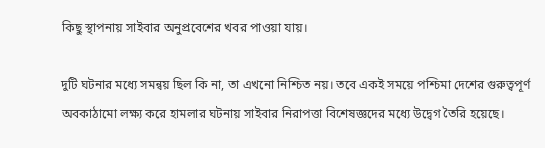কিছু স্থাপনায় সাইবার অনুপ্রবেশের খবর পাওয়া যায়।

দুটি ঘটনার মধ্যে সমন্বয় ছিল কি না, তা এখনো নিশ্চিত নয়। তবে একই সময়ে পশ্চিমা দেশের গুরুত্বপূর্ণ অবকাঠামো লক্ষ্য করে হামলার ঘটনায় সাইবার নিরাপত্তা বিশেষজ্ঞদের মধ্যে উদ্বেগ তৈরি হয়েছে।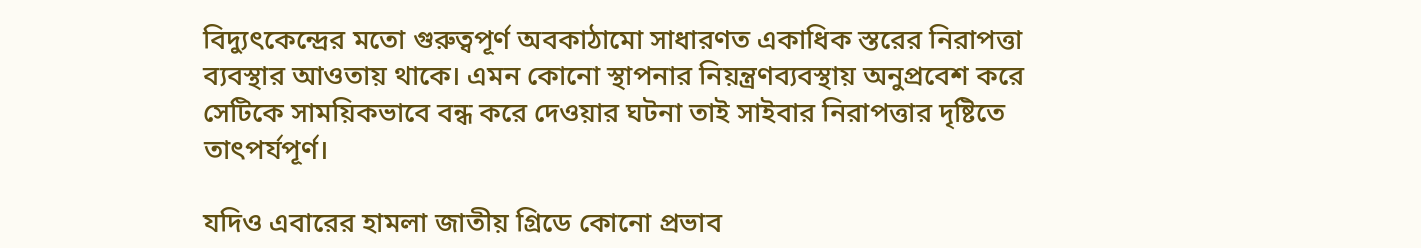বিদ্যুৎকেন্দ্রের মতো গুরুত্বপূর্ণ অবকাঠামো সাধারণত একাধিক স্তরের নিরাপত্তা ব্যবস্থার আওতায় থাকে। এমন কোনো স্থাপনার নিয়ন্ত্রণব্যবস্থায় অনুপ্রবেশ করে সেটিকে সাময়িকভাবে বন্ধ করে দেওয়ার ঘটনা তাই সাইবার নিরাপত্তার দৃষ্টিতে তাৎপর্যপূর্ণ।

যদিও এবারের হামলা জাতীয় গ্রিডে কোনো প্রভাব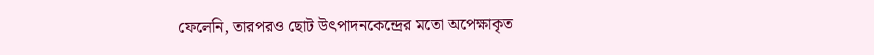ফেলেনি, তারপরও ছোট উৎপাদনকেন্দ্রের মতো অপেক্ষাকৃত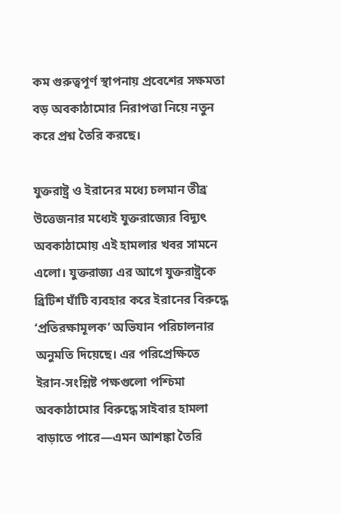কম গুরুত্বপূর্ণ স্থাপনায় প্রবেশের সক্ষমতা বড় অবকাঠামোর নিরাপত্তা নিয়ে নতুন করে প্রশ্ন তৈরি করছে।

যুক্তরাষ্ট্র ও ইরানের মধ্যে চলমান তীব্র উত্তেজনার মধ্যেই যুক্তরাজ্যের বিদ্যুৎ অবকাঠামোয় এই হামলার খবর সামনে এলো। যুক্তরাজ্য এর আগে যুক্তরাষ্ট্রকে ব্রিটিশ ঘাঁটি ব্যবহার করে ইরানের বিরুদ্ধে ‘প্রতিরক্ষামূলক’ অভিযান পরিচালনার অনুমতি দিয়েছে। এর পরিপ্রেক্ষিতে ইরান-সংশ্লিষ্ট পক্ষগুলো পশ্চিমা অবকাঠামোর বিরুদ্ধে সাইবার হামলা বাড়াতে পারে—এমন আশঙ্কা তৈরি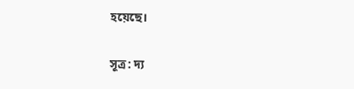হয়েছে।

সূত্র: দ্য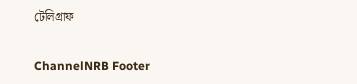টেলিগ্রাফ

ChannelNRB Footer